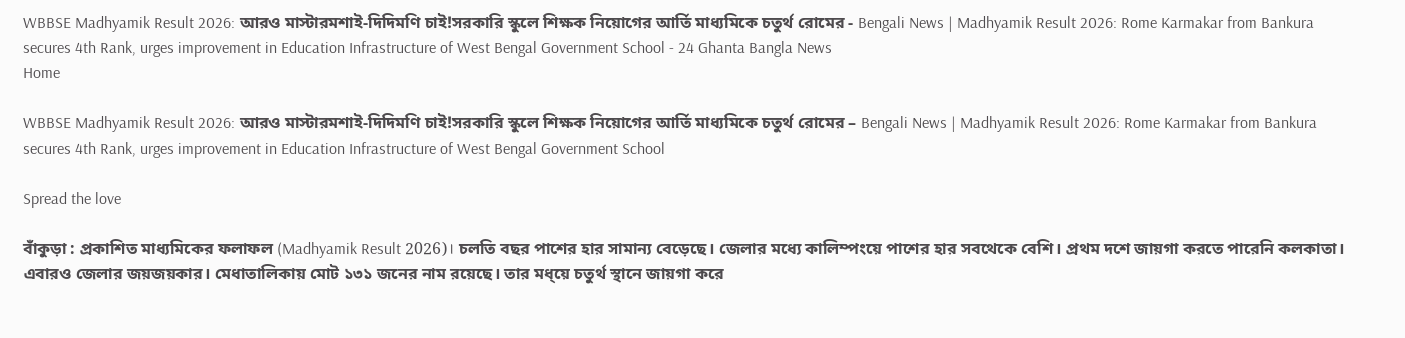WBBSE Madhyamik Result 2026: আরও মাস্টারমশাই-দিদিমণি চাই!সরকারি স্কুলে শিক্ষক নিয়োগের আর্তি মাধ্যমিকে চতুর্থ রোমের - Bengali News | Madhyamik Result 2026: Rome Karmakar from Bankura secures 4th Rank, urges improvement in Education Infrastructure of West Bengal Government School - 24 Ghanta Bangla News
Home

WBBSE Madhyamik Result 2026: আরও মাস্টারমশাই-দিদিমণি চাই!সরকারি স্কুলে শিক্ষক নিয়োগের আর্তি মাধ্যমিকে চতুর্থ রোমের – Bengali News | Madhyamik Result 2026: Rome Karmakar from Bankura secures 4th Rank, urges improvement in Education Infrastructure of West Bengal Government School

Spread the love

বাঁকুড়া : প্রকাশিত মাধ্যমিকের ফলাফল (Madhyamik Result 2026)। চলতি বছর পাশের হার সামান্য বেড়েছে। জেলার মধ্যে কালিম্পংয়ে পাশের হার সবথেকে বেশি। প্রথম দশে জায়গা করতে পারেনি কলকাতা। এবারও জেলার জয়জয়কার। মেধাতালিকায় মোট ১৩১ জনের নাম রয়েছে। তার মধ্য়ে চতুর্থ স্থানে জায়গা করে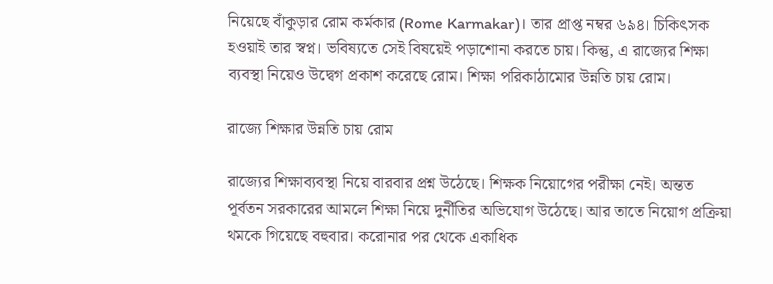নিয়েছে বাঁকুড়ার রোম কর্মকার (Rome Karmakar)। তার প্রাপ্ত নম্বর ৬৯৪। চিকিৎসক হওয়াই তার স্বপ্ন। ভবিষ্যতে সেই বিষয়েই পড়াশোনা করতে চায়। কিন্তু, এ রাজ্যের শিক্ষা ব্যবস্থা নিয়েও উদ্বেগ প্রকাশ করেছে রোম। শিক্ষা পরিকাঠামোর উন্নতি চায় রোম।

রাজ্যে শিক্ষার উন্নতি চায় রোম

রাজ্যের শিক্ষাব্যবস্থা নিয়ে বারবার প্রশ্ন উঠেছে। শিক্ষক নিয়োগের পরীক্ষা নেই। অন্তত পূর্বতন সরকারের আমলে শিক্ষা নিয়ে দুর্নীতির অভিযোগ উঠেছে। আর তাতে নিয়োগ প্রক্রিয়া থমকে গিয়েছে বহুবার। করোনার পর থেকে একাধিক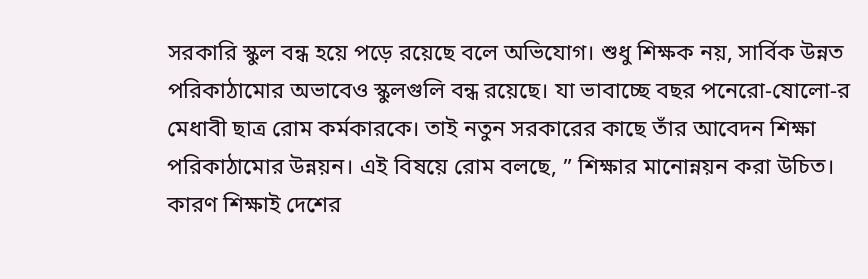সরকারি স্কুল বন্ধ হয়ে পড়ে রয়েছে বলে অভিযোগ। শুধু শিক্ষক নয়, সার্বিক উন্নত পরিকাঠামোর অভাবেও স্কুলগুলি বন্ধ রয়েছে। যা ভাবাচ্ছে বছর পনেরো-ষোলো-র মেধাবী ছাত্র রোম কর্মকারকে। তাই নতুন সরকারের কাছে তাঁর আবেদন শিক্ষা পরিকাঠামোর উন্নয়ন। এই বিষয়ে রোম বলছে, ” শিক্ষার মানোন্নয়ন করা উচিত। কারণ শিক্ষাই দেশের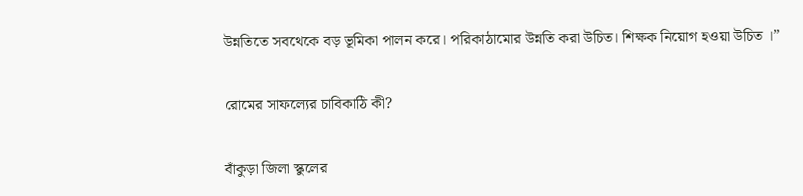উন্নতিতে সবথেকে বড় ভূমিকা পালন করে। পরিকাঠামোর উন্নতি করা উচিত। শিক্ষক নিয়োগ হওয়া উচিত ।”

রোমের সাফল্যের চাবিকাঠি কী?

বাঁকুড়া জিলা স্কুলের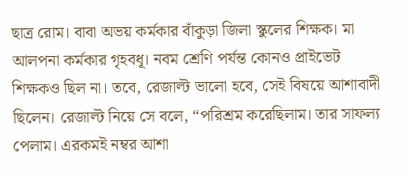ছাত্র রোম। বাবা অভয় কর্মকার বাঁকুড়া জিলা স্কুলের শিক্ষক। মা আলপনা কর্মকার গৃহবধূ। নবম শ্রেণি পর্যন্ত কোনও প্রাইভেট শিক্ষকও ছিল না। তবে, রেজাল্ট ভালো হবে, সেই বিষয়ে আশাবাদী ছিলেন। রেজাল্ট নিয়ে সে বলে, “পরিশ্রম করেছিলাম। তার সাফল্য পেলাম। এরকমই নম্বর আশা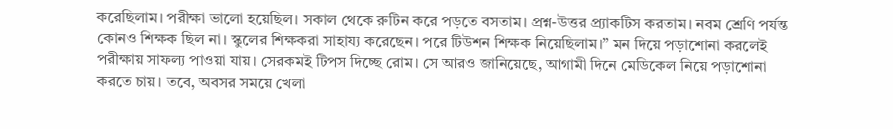করেছিলাম। পরীক্ষা ভালো হয়েছিল। সকাল থেকে রুটিন করে পড়তে বসতাম। প্রশ্ন-উত্তর প্র্যাকটিস করতাম। নবম শ্রেণি পর্যন্ত কোনও শিক্ষক ছিল না। স্কুলের শিক্ষকরা সাহায্য করেছেন। পরে টিউশন শিক্ষক নিয়েছিলাম।” মন দিয়ে পড়াশোনা করলেই পরীক্ষায় সাফল্য পাওয়া যায়। সেরকমই টিপস দিচ্ছে রোম। সে আরও জানিয়েছে, আগামী দিনে মেডিকেল নিয়ে পড়াশোনা করতে চায়। তবে, অবসর সময়ে খেলা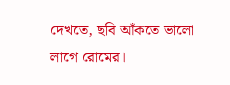দেখতে, ছবি আঁকতে ভালো লাগে রোমের।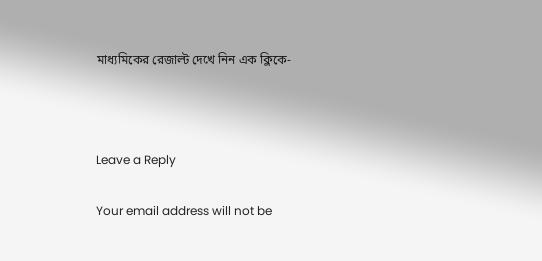মাধ্যমিকের রেজাল্ট দেখে নিন এক ক্লিকে-



Leave a Reply

Your email address will not be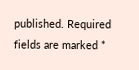published. Required fields are marked *